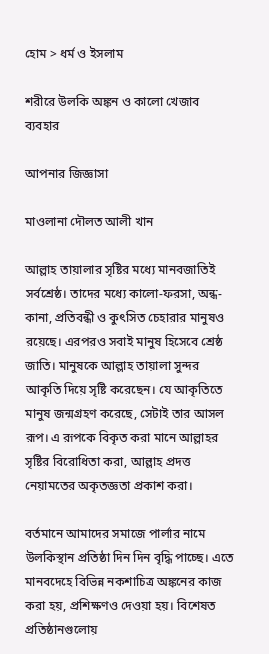হোম > ধর্ম ও ইসলাম

শরীরে উলকি অঙ্কন ও কালো খেজাব ব্যবহার

আপনার জিজ্ঞাসা

মাওলানা দৌলত আলী খান

আল্লাহ তায়ালার সৃষ্টির মধ্যে মানবজাতিই সর্বশ্রেষ্ঠ। তাদের মধ্যে কালো-ফরসা, অন্ধ-কানা, প্রতিবন্ধী ও কুৎসিত চেহারার মানুষও রয়েছে। এরপরও সবাই মানুষ হিসেবে শ্রেষ্ঠ জাতি। মানুষকে আল্লাহ তায়ালা সুন্দর আকৃতি দিয়ে সৃষ্টি করেছেন। যে আকৃতিতে মানুষ জন্মগ্রহণ করেছে, সেটাই তার আসল রূপ। এ রূপকে বিকৃত করা মানে আল্লাহর সৃষ্টির বিরোধিতা করা, আল্লাহ প্রদত্ত নেয়ামতের অকৃতজ্ঞতা প্রকাশ করা।

বর্তমানে আমাদের সমাজে পার্লার নামে উলকিস্থান প্রতিষ্ঠা দিন দিন বৃদ্ধি পাচ্ছে। এতে মানবদেহে বিভিন্ন নকশাচিত্র অঙ্কনের কাজ করা হয়, প্রশিক্ষণও দেওয়া হয়। বিশেষত প্রতিষ্ঠানগুলোয়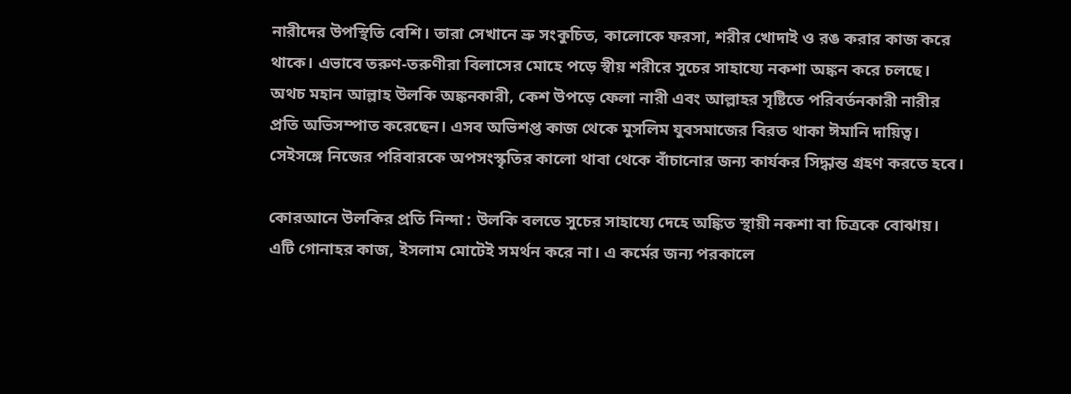নারীদের উপস্থিতি বেশি। তারা সেখানে ভ্রু সংকুচিত, কালোকে ফরসা, শরীর খোদাই ও রঙ করার কাজ করে থাকে। এভাবে তরুণ-তরুণীরা বিলাসের মোহে পড়ে স্বীয় শরীরে সুচের সাহায্যে নকশা অঙ্কন করে চলছে। অথচ মহান আল্লাহ উলকি অঙ্কনকারী, কেশ উপড়ে ফেলা নারী এবং আল্লাহর সৃষ্টিতে পরিবর্তনকারী নারীর প্রতি অভিসম্পাত করেছেন। এসব অভিশপ্ত কাজ থেকে মুসলিম যুবসমাজের বিরত থাকা ঈমানি দায়িত্ব। সেইসঙ্গে নিজের পরিবারকে অপসংস্কৃতির কালো থাবা থেকে বাঁচানোর জন্য কার্যকর সিদ্ধান্ত গ্রহণ করতে হবে।

কোরআনে উলকির প্রতি নিন্দা : উলকি বলতে সুচের সাহায্যে দেহে অঙ্কিত স্থায়ী নকশা বা চিত্রকে বোঝায়। এটি গোনাহর কাজ, ইসলাম মোটেই সমর্থন করে না। এ কর্মের জন্য পরকালে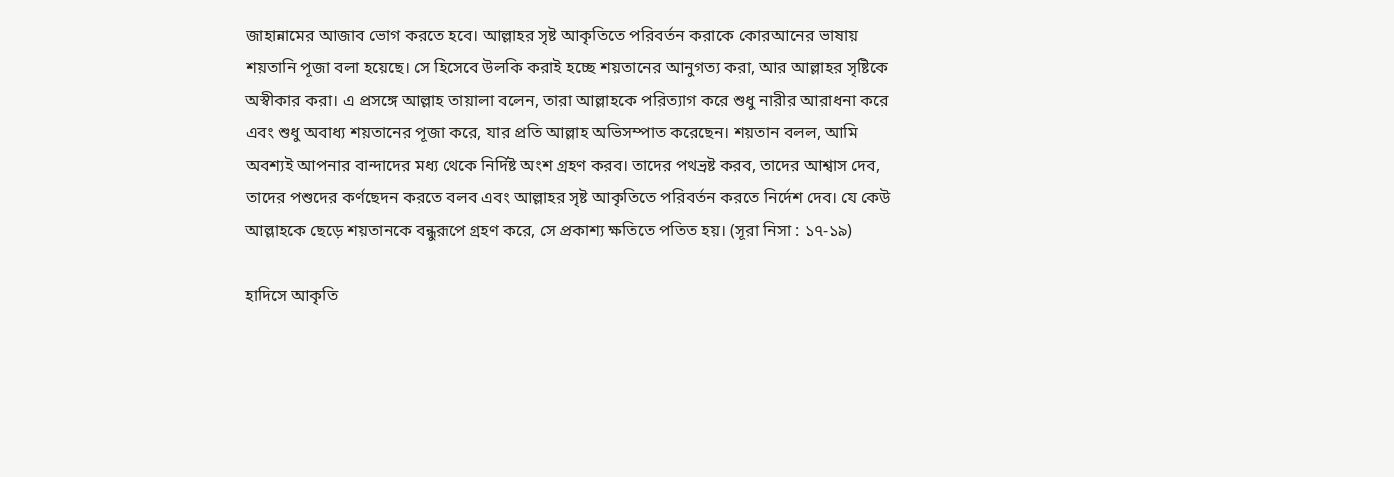জাহান্নামের আজাব ভোগ করতে হবে। আল্লাহর সৃষ্ট আকৃতিতে পরিবর্তন করাকে কোরআনের ভাষায় শয়তানি পূজা বলা হয়েছে। সে হিসেবে উলকি করাই হচ্ছে শয়তানের আনুগত্য করা, আর আল্লাহর সৃষ্টিকে অস্বীকার করা। এ প্রসঙ্গে আল্লাহ তায়ালা বলেন, তারা আল্লাহকে পরিত্যাগ করে শুধু নারীর আরাধনা করে এবং শুধু অবাধ্য শয়তানের পূজা করে, যার প্রতি আল্লাহ অভিসম্পাত করেছেন। শয়তান বলল, আমি অবশ্যই আপনার বান্দাদের মধ্য থেকে নির্দিষ্ট অংশ গ্রহণ করব। তাদের পথভ্রষ্ট করব, তাদের আশ্বাস দেব, তাদের পশুদের কর্ণছেদন করতে বলব এবং আল্লাহর সৃষ্ট আকৃতিতে পরিবর্তন করতে নির্দেশ দেব। যে কেউ আল্লাহকে ছেড়ে শয়তানকে বন্ধুরূপে গ্রহণ করে, সে প্রকাশ্য ক্ষতিতে পতিত হয়। (সূরা নিসা : ১৭-১৯)

হাদিসে আকৃতি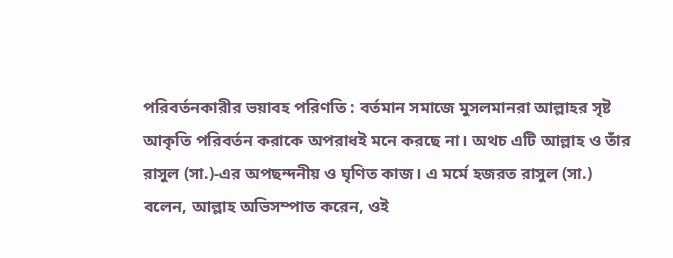পরিবর্তনকারীর ভয়াবহ পরিণতি : বর্তমান সমাজে মুসলমানরা আল্লাহর সৃষ্ট আকৃতি পরিবর্তন করাকে অপরাধই মনে করছে না। অথচ এটি আল্লাহ ও তাঁর রাসুল (সা.)-এর অপছন্দনীয় ও ঘৃণিত কাজ। এ মর্মে হজরত রাসুল (সা.) বলেন, আল্লাহ অভিসম্পাত করেন, ওই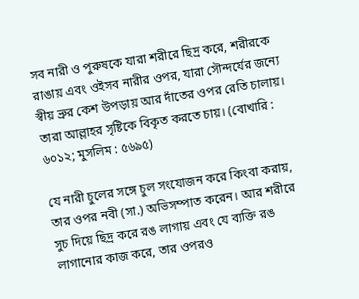সব নারী ও পুরুষকে যারা শরীরে ছিদ্র করে, শরীরকে রাঙায় এবং ওইসব নারীর ওপর, যারা সৌন্দর্যের জন্যে স্বীয় ভ্রুর কেশ উপড়ায় আর দাঁতের ওপর রেতি চালায়। তারা আল্লাহর সৃষ্টিকে বিকৃত করতে চায়। (বোখারি : ৬০১২; মুসলিম : ৫৬৯৫)

যে নারী চুলের সঙ্গে চুল সংযোজন করে কিংবা করায়, তার ওপর নবী (সা.) অভিসম্পাত করেন। আর শরীরে সুচ দিয়ে ছিদ্র করে রঙ লাগায় এবং যে ব্যক্তি রঙ লাগানোর কাজ করে, তার ওপরও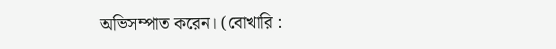অভিসম্পাত করেন। (বোখারি :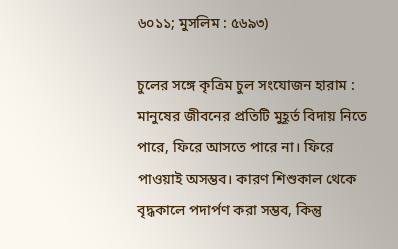৬০১১; মুসলিম : ৫৬৯৩)

চুলের সঙ্গে কৃত্রিম চুল সংযোজন হারাম : মানুষের জীবনের প্রতিটি মুহূর্ত বিদায় নিতে পারে, ফিরে আসতে পারে না। ফিরে পাওয়াই অসম্ভব। কারণ শিশুকাল থেকে বৃদ্ধকালে পদার্পণ করা সম্ভব, কিন্তু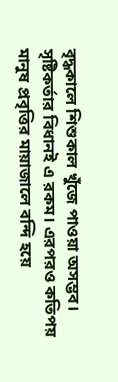বৃদ্ধকালে শিশুকাল খুঁজে পাওয়া অসম্ভব। সৃষ্টিকর্তার বিধানই এ রকম। এরপরও কতিপয় মানুষ প্রবৃত্তির মায়াজালে বন্দি হয়ে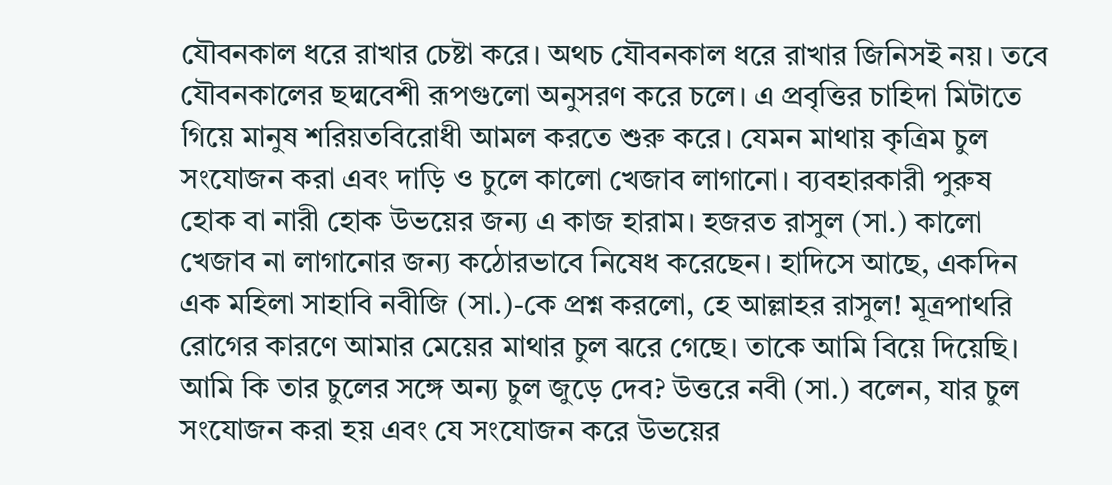যৌবনকাল ধরে রাখার চেষ্টা করে। অথচ যৌবনকাল ধরে রাখার জিনিসই নয়। তবে যৌবনকালের ছদ্মবেশী রূপগুলো অনুসরণ করে চলে। এ প্রবৃত্তির চাহিদা মিটাতে গিয়ে মানুষ শরিয়তবিরোধী আমল করতে শুরু করে। যেমন মাথায় কৃত্রিম চুল সংযোজন করা এবং দাড়ি ও চুলে কালো খেজাব লাগানো। ব্যবহারকারী পুরুষ হোক বা নারী হোক উভয়ের জন্য এ কাজ হারাম। হজরত রাসুল (সা.) কালো খেজাব না লাগানোর জন্য কঠোরভাবে নিষেধ করেছেন। হাদিসে আছে, একদিন এক মহিলা সাহাবি নবীজি (সা.)-কে প্রশ্ন করলো, হে আল্লাহর রাসুল! মূত্রপাথরি রোগের কারণে আমার মেয়ের মাথার চুল ঝরে গেছে। তাকে আমি বিয়ে দিয়েছি। আমি কি তার চুলের সঙ্গে অন্য চুল জুড়ে দেব? উত্তরে নবী (সা.) বলেন, যার চুল সংযোজন করা হয় এবং যে সংযোজন করে উভয়ের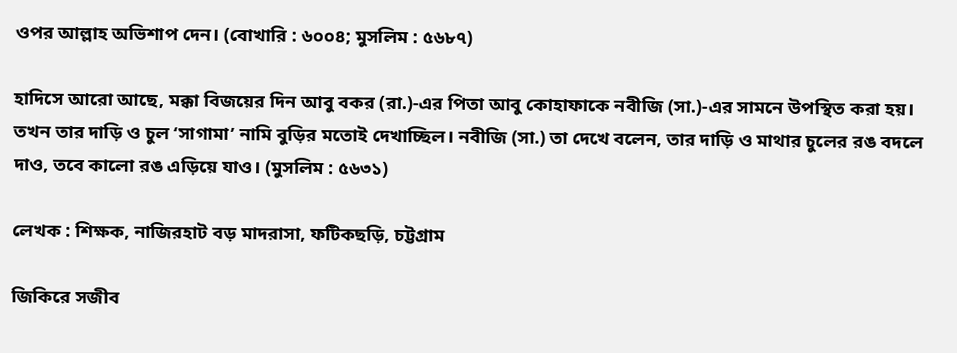ওপর আল্লাহ অভিশাপ দেন। (বোখারি : ৬০০৪; মুসলিম : ৫৬৮৭)

হাদিসে আরো আছে, মক্কা বিজয়ের দিন আবু বকর (রা.)-এর পিতা আবু কোহাফাকে নবীজি (সা.)-এর সামনে উপস্থিত করা হয়। তখন তার দাড়ি ও চুল ‘সাগামা’ নামি বুড়ির মতোই দেখাচ্ছিল। নবীজি (সা.) তা দেখে বলেন, তার দাড়ি ও মাথার চুলের রঙ বদলে দাও, তবে কালো রঙ এড়িয়ে যাও। (মুসলিম : ৫৬৩১)

লেখক : শিক্ষক, নাজিরহাট বড় মাদরাসা, ফটিকছড়ি, চট্টগ্রাম

জিকিরে সজীব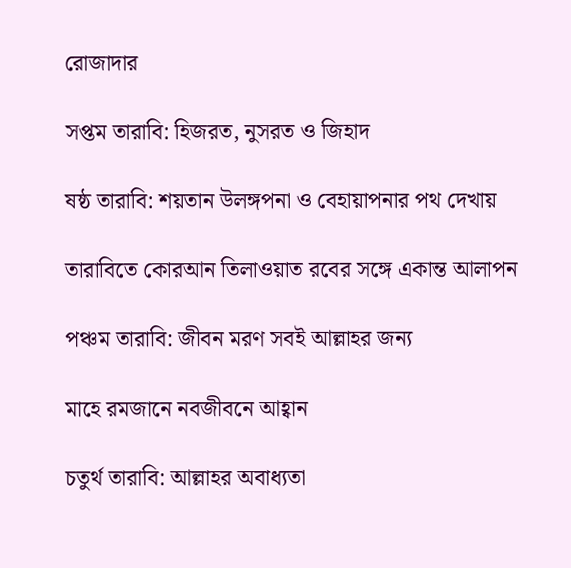রোজাদার

সপ্তম তারাবি: হিজরত, নুসরত ও জিহাদ

ষষ্ঠ তারাবি: শয়তান উলঙ্গপনা ও বেহায়াপনার পথ দেখায়

তারাবিতে কোরআন তিলাওয়াত রবের সঙ্গে একান্ত আলাপন

পঞ্চম তারাবি: জীবন মরণ সবই আল্লাহর জন্য

মাহে রমজানে নবজীবনে আহ্বান

চতুর্থ তারাবি: আল্লাহর অবাধ্যতা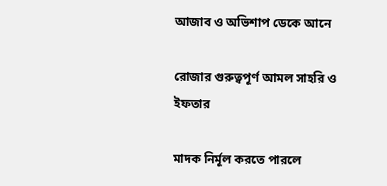আজাব ও অভিশাপ ডেকে আনে

রোজার গুরুত্বপূর্ণ আমল সাহরি ও ইফতার

মাদক নির্মূল করতে পারলে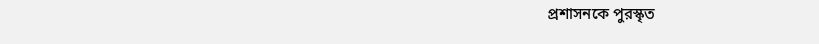প্রশাসনকে পুরস্কৃত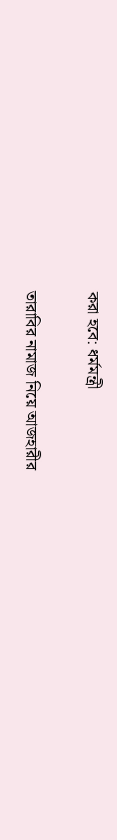করা হবে: ধর্মমন্ত্রী

তারাবির নামাজ নিয়ে আজহারীর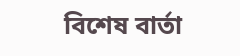বিশেষ বার্তা